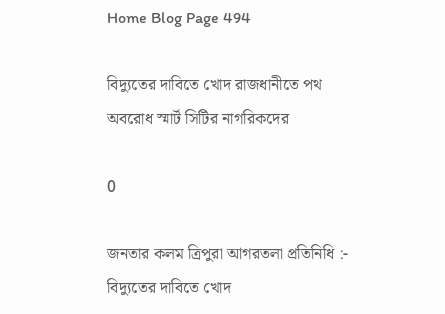Home Blog Page 494

বিদ্যুতের দাবিতে খোদ রাজধানীতে পথ অবরোধ স্মার্ট সিটির নাগরিকদের

0

জনতার কলম ত্রিপুরা আগরতলা প্রতিনিধি :- বিদ্যুতের দাবিতে খোদ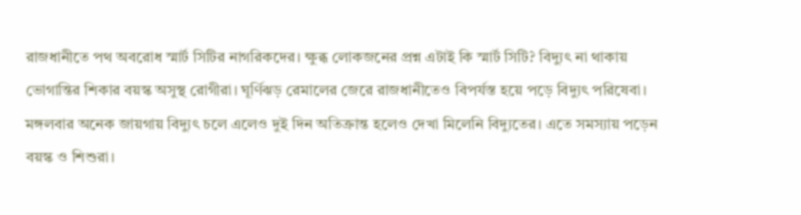রাজধানীতে পথ অবরোধ স্মার্ট সিটির নাগরিকদের। ক্ষুব্ধ লোকজনের প্রশ্ন এটাই কি স্মার্ট সিটি? বিদ্যুৎ না থাকায় ভোগান্তির শিকার বয়স্ক অসুস্থ রোগীরা। ঘূর্ণিঝড় রেমালের জেরে রাজধানীতেও বিপর্যস্ত হয়ে পড়ে বিদ্যুৎ পরিষেবা। মঙ্গলবার অনেক জায়গায় বিদ্যুৎ চলে এলেও দুই দিন অতিক্রান্ত হলেও দেখা মিলেনি বিদ্যুতের। এতে সমস্যায় পড়েন বয়স্ক ও শিশুরা।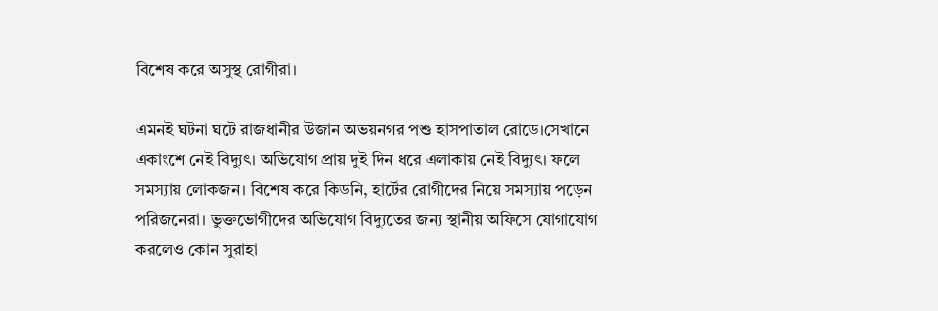বিশেষ করে অসুস্থ রোগীরা।

এমনই ঘটনা ঘটে রাজধানীর উজান অভয়নগর পশু হাসপাতাল রোডে।সেখানে একাংশে নেই বিদ্যুৎ। অভিযোগ প্রায় দুই দিন ধরে এলাকায় নেই বিদ্যুৎ। ফলে সমস্যায় লোকজন। বিশেষ করে কিডনি, হার্টের রোগীদের নিয়ে সমস্যায় পড়েন পরিজনেরা। ভুক্তভোগীদের অভিযোগ বিদ্যুতের জন্য স্থানীয় অফিসে যোগাযোগ করলেও কোন সুরাহা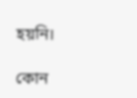হয়নি।

কোন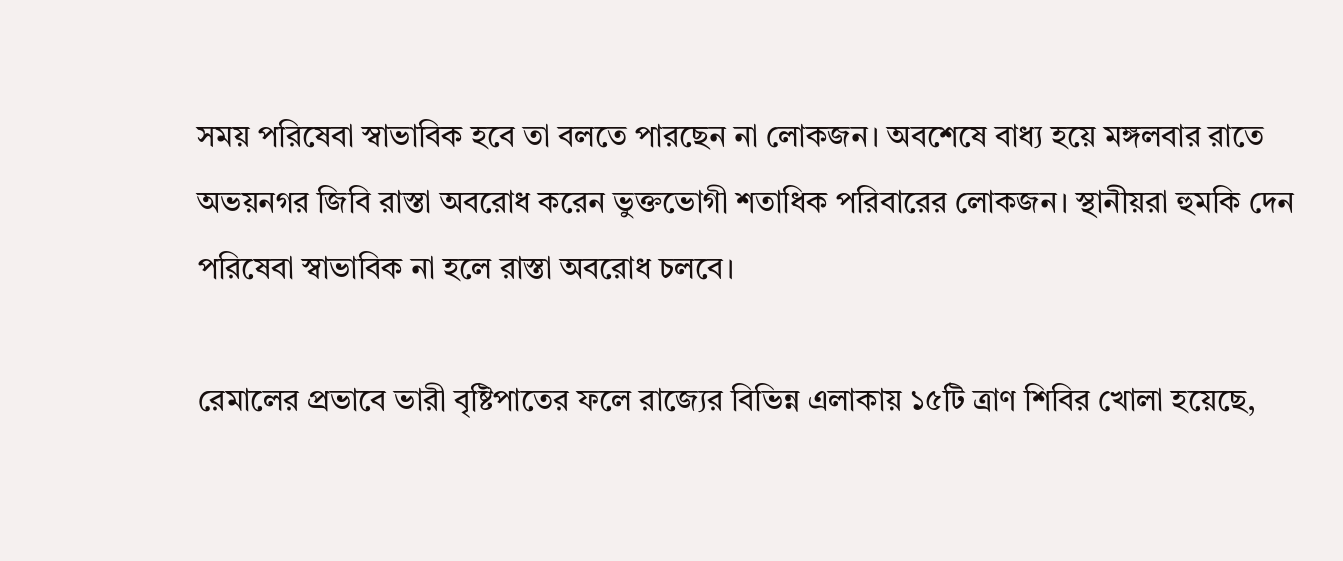সময় পরিষেবা স্বাভাবিক হবে তা বলতে পারছেন না লোকজন। অবশেষে বাধ্য হয়ে মঙ্গলবার রাতে অভয়নগর জিবি রাস্তা অবরোধ করেন ভুক্তভোগী শতাধিক পরিবারের লোকজন। স্থানীয়রা হুমকি দেন পরিষেবা স্বাভাবিক না হলে রাস্তা অবরোধ চলবে।

রেমালের প্রভাবে ভারী বৃষ্টিপাতের ফলে রাজ্যের বিভিন্ন এলাকায় ১৫টি ত্রাণ শিবির খোলা হয়েছে,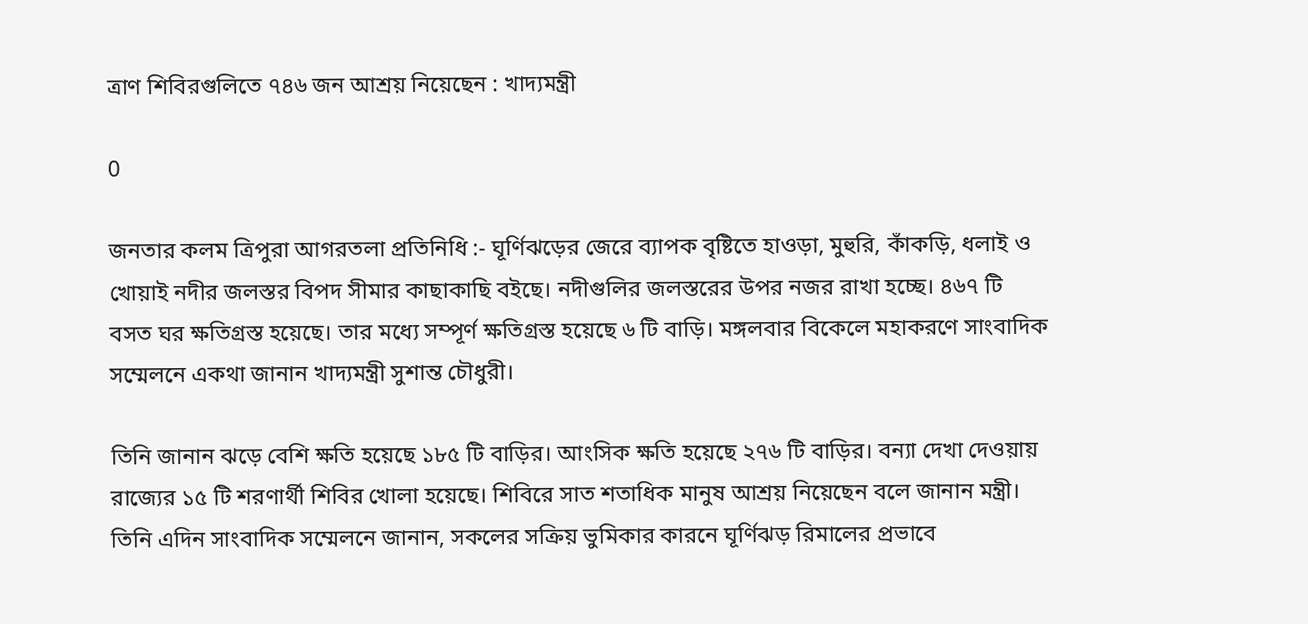ত্রাণ শিবিরগুলিতে ৭৪৬ জন আশ্রয় নিয়েছেন : খাদ্যমন্ত্রী

0

জনতার কলম ত্রিপুরা আগরতলা প্রতিনিধি :- ঘূর্ণিঝড়ের জেরে ব্যাপক বৃষ্টিতে হাওড়া, মুহুরি, কাঁকড়ি, ধলাই ও খোয়াই নদীর জলস্তর বিপদ সীমার কাছাকাছি বইছে। নদীগুলির জলস্তরের উপর নজর রাখা হচ্ছে। ৪৬৭ টি বসত ঘর ক্ষতিগ্রস্ত হয়েছে। তার মধ্যে সম্পূর্ণ ক্ষতিগ্রস্ত হয়েছে ৬ টি বাড়ি। মঙ্গলবার বিকেলে মহাকরণে সাংবাদিক সম্মেলনে একথা জানান খাদ্যমন্ত্রী সুশান্ত চৌধুরী।

তিনি জানান ঝড়ে বেশি ক্ষতি হয়েছে ১৮৫ টি বাড়ির। আংসিক ক্ষতি হয়েছে ২৭৬ টি বাড়ির। বন্যা দেখা দেওয়ায় রাজ্যের ১৫ টি শরণার্থী শিবির খোলা হয়েছে। শিবিরে সাত শতাধিক মানুষ আশ্রয় নিয়েছেন বলে জানান মন্ত্রী। তিনি এদিন সাংবাদিক সম্মেলনে জানান, সকলের সক্রিয় ভুমিকার কারনে ঘূর্ণিঝড় রিমালের প্রভাবে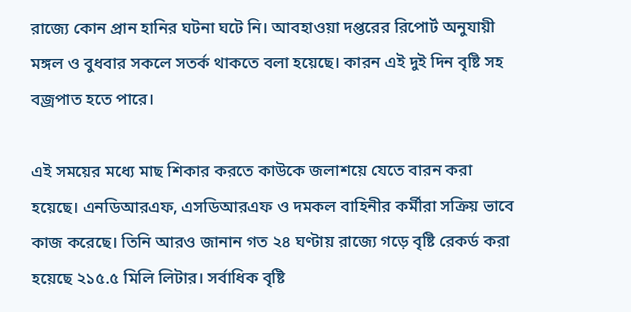রাজ্যে কোন প্রান হানির ঘটনা ঘটে নি। আবহাওয়া দপ্তরের রিপোর্ট অনুযায়ী মঙ্গল ও বুধবার সকলে সতর্ক থাকতে বলা হয়েছে। কারন এই দুই দিন বৃষ্টি সহ বজ্রপাত হতে পারে।

এই সময়ের মধ্যে মাছ শিকার করতে কাউকে জলাশয়ে যেতে বারন করা হয়েছে। এনডিআরএফ, এসডিআরএফ ও দমকল বাহিনীর কর্মীরা সক্রিয় ভাবে কাজ করেছে। তিনি আরও জানান গত ২৪ ঘণ্টায় রাজ্যে গড়ে বৃষ্টি রেকর্ড করা হয়েছে ২১৫.৫ মিলি লিটার। সর্বাধিক বৃষ্টি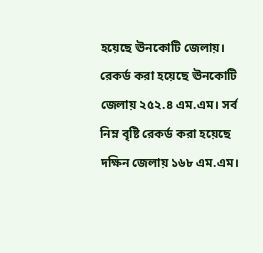হয়েছে ঊনকোটি জেলায়। রেকর্ড করা হয়েছে ঊনকোটি জেলায় ২৫২.৪ এম.এম। সর্ব নিম্ন বৃষ্টি রেকর্ড করা হয়েছে দক্ষিন জেলায় ১৬৮ এম.এম।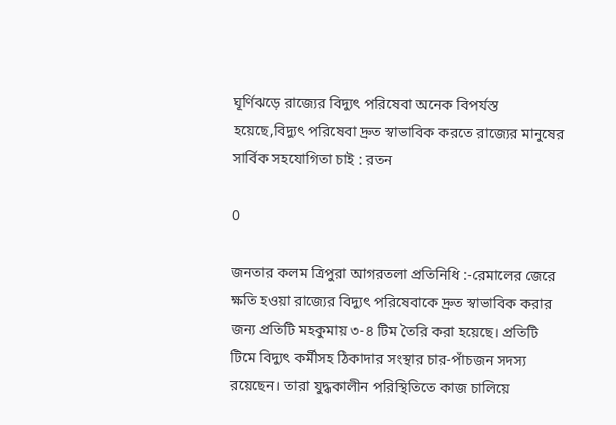ঘূর্ণিঝড়ে রাজ্যের বিদ্যুৎ পরিষেবা অনেক বিপর্যস্ত হয়েছে,বিদ্যুৎ পরিষেবা দ্রুত স্বাভাবিক করতে রাজ্যের মানুষের সার্বিক সহযোগিতা চাই : রতন

0

জনতার কলম ত্রিপুরা আগরতলা প্রতিনিধি :-রেমালের জেরে ক্ষতি হওয়া রাজ্যের বিদ্যুৎ পরিষেবাকে দ্রুত স্বাভাবিক করার জন্য প্রতিটি মহকুমায় ৩-৪ টিম তৈরি করা হয়েছে। প্রতিটি টিমে বিদ্যুৎ কর্মীসহ ঠিকাদার সংস্থার চার-পাঁচজন সদস্য রয়েছেন। তারা যুদ্ধকালীন পরিস্থিতিতে কাজ চালিয়ে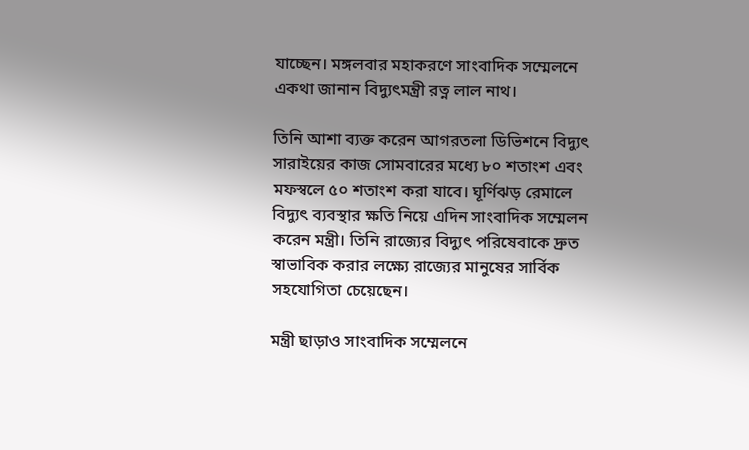যাচ্ছেন। মঙ্গলবার মহাকরণে সাংবাদিক সম্মেলনে একথা জানান বিদ্যুৎমন্ত্রী রত্ন লাল নাথ।

তিনি আশা ব্যক্ত করেন আগরতলা ডিভিশনে বিদ্যুৎ সারাইয়ের কাজ সোমবারের মধ্যে ৮০ শতাংশ এবং মফস্বলে ৫০ শতাংশ করা যাবে। ঘূর্ণিঝড় রেমালে বিদ্যুৎ ব্যবস্থার ক্ষতি নিয়ে এদিন সাংবাদিক সম্মেলন করেন মন্ত্রী। তিনি রাজ্যের বিদ্যুৎ পরিষেবাকে দ্রুত স্বাভাবিক করার লক্ষ্যে রাজ্যের মানুষের সার্বিক সহযোগিতা চেয়েছেন।

মন্ত্রী ছাড়াও সাংবাদিক সম্মেলনে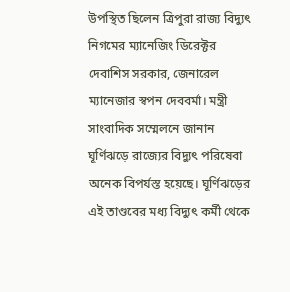উপস্থিত ছিলেন ত্রিপুরা রাজ্য বিদ্যুৎ নিগমের ম্যানেজিং ডিরেক্টর দেবাশিস সরকার, জেনারেল ম্যানেজার স্বপন দেববর্মা। মন্ত্রী সাংবাদিক সম্মেলনে জানান ঘূর্ণিঝড়ে রাজ্যের বিদ্যুৎ পরিষেবা অনেক বিপর্যস্ত হয়েছে। ঘূর্ণিঝড়ের এই তাণ্ডবের মধ্য বিদ্যুৎ কর্মী থেকে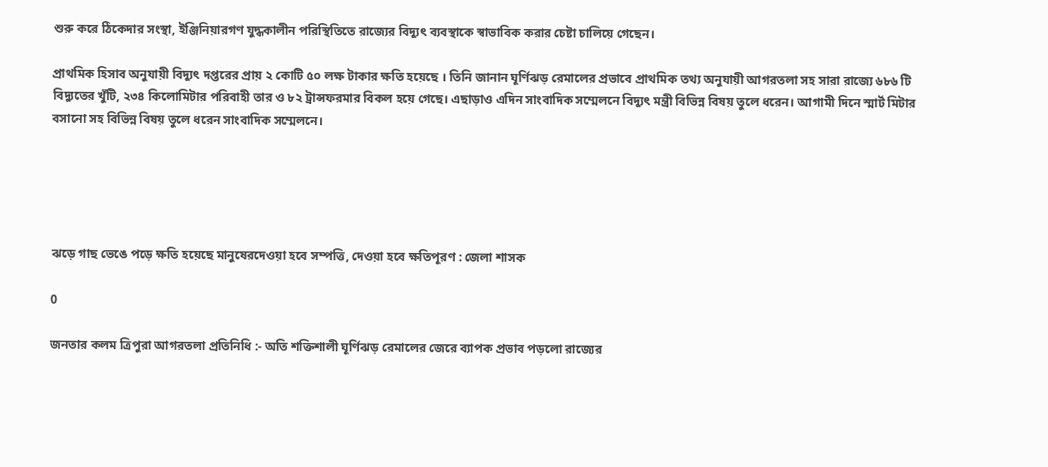শুরু করে ঠিকেদার সংস্থা, ইঞ্জিনিয়ারগণ যুদ্ধকালীন পরিস্থিতিতে রাজ্যের বিদ্যুৎ ব্যবস্থাকে স্বাভাবিক করার চেষ্টা চালিয়ে গেছেন।

প্রাথমিক হিসাব অনুযায়ী বিদ্যুৎ দপ্তরের প্রায় ২ কোটি ৫০ লক্ষ টাকার ক্ষতি হয়েছে । তিনি জানান ঘূর্ণিঝড় রেমালের প্রভাবে প্রাথমিক তথ্য অনুযায়ী আগরতলা সহ সারা রাজ্যে ৬৮৬ টি বিদ্যুতের খুঁটি, ২৩৪ কিলোমিটার পরিবাহী তার ও ৮২ ট্রান্সফরমার বিকল হয়ে গেছে। এছাড়াও এদিন সাংবাদিক সম্মেলনে বিদ্যুৎ মন্ত্রী বিভিন্ন বিষয় তুলে ধরেন। আগামী দিনে স্মার্ট মিটার বসানো সহ বিভিন্ন বিষয় তুলে ধরেন সাংবাদিক সম্মেলনে।





ঝড়ে গাছ ভেঙে পড়ে ক্ষতি হয়েছে মানুষেরদেওয়া হবে সম্পত্তি, দেওয়া হবে ক্ষতিপূরণ : জেলা শাসক

0

জনতার কলম ত্রিপুরা আগরতলা প্রতিনিধি :- অতি শক্তিশালী ঘূর্ণিঝড় রেমালের জেরে ব্যাপক প্রভাব পড়লো রাজ্যের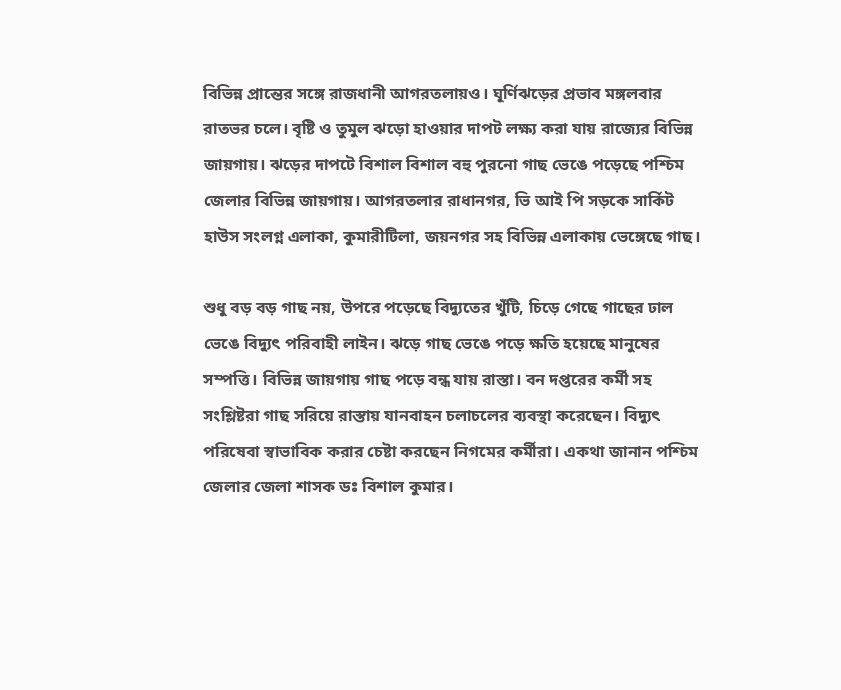বিভিন্ন প্রান্তের সঙ্গে রাজধানী আগরতলায়ও। ঘূর্ণিঝড়ের প্রভাব মঙ্গলবার রাতভর চলে। বৃষ্টি ও তুমুল ঝড়ো হাওয়ার দাপট লক্ষ্য করা যায় রাজ্যের বিভিন্ন জায়গায়। ঝড়ের দাপটে বিশাল বিশাল বহু পুরনো গাছ ভেঙে পড়েছে পশ্চিম জেলার বিভিন্ন জায়গায়। আগরতলার রাধানগর, ভি আই পি সড়কে সার্কিট হাউস সংলগ্ন এলাকা, কুমারীটিলা, জয়নগর সহ বিভিন্ন এলাকায় ভেঙ্গেছে গাছ।

শুধু বড় বড় গাছ নয়, উপরে পড়েছে বিদ্যুতের খুঁটি, চিড়ে গেছে গাছের ঢাল ভেঙে বিদ্যুৎ পরিবাহী লাইন। ঝড়ে গাছ ভেঙে পড়ে ক্ষতি হয়েছে মানুষের সম্পত্তি। বিভিন্ন জায়গায় গাছ পড়ে বন্ধ যায় রাস্তা। বন দপ্তরের কর্মী সহ সংশ্লিষ্টরা গাছ সরিয়ে রাস্তায় যানবাহন চলাচলের ব্যবস্থা করেছেন। বিদ্যুৎ পরিষেবা স্বাভাবিক করার চেষ্টা করছেন নিগমের কর্মীরা। একথা জানান পশ্চিম জেলার জেলা শাসক ডঃ বিশাল কুমার।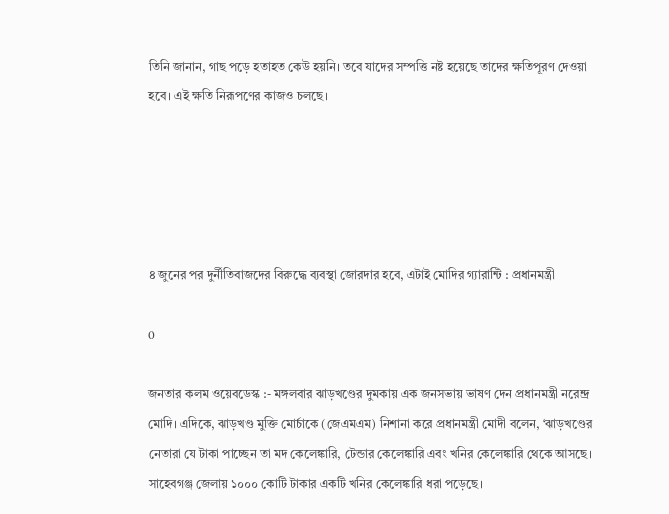তিনি জানান, গাছ পড়ে হতাহত কেউ হয়নি। তবে যাদের সম্পত্তি নষ্ট হয়েছে তাদের ক্ষতিপূরণ দেওয়া হবে। এই ক্ষতি নিরূপণের কাজও চলছে।





৪ জুনের পর দুর্নীতিবাজদের বিরুদ্ধে ব্যবস্থা জোরদার হবে, এটাই মোদির গ্যারান্টি : প্রধানমন্ত্রী

0

জনতার কলম ওয়েবডেস্ক :- মঙ্গলবার ঝাড়খণ্ডের দুমকায় এক জনসভায় ভাষণ দেন প্রধানমন্ত্রী নরেন্দ্র মোদি। এদিকে, ঝাড়খণ্ড মুক্তি মোর্চাকে (জেএমএম) নিশানা করে প্রধানমন্ত্রী মোদী বলেন, ‘ঝাড়খণ্ডের নেতারা যে টাকা পাচ্ছেন তা মদ কেলেঙ্কারি, টেন্ডার কেলেঙ্কারি এবং খনির কেলেঙ্কারি থেকে আসছে। সাহেবগঞ্জ জেলায় ১০০০ কোটি টাকার একটি খনির কেলেঙ্কারি ধরা পড়েছে।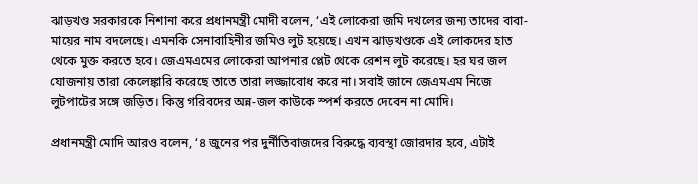ঝাড়খণ্ড সরকারকে নিশানা করে প্রধানমন্ত্রী মোদী বলেন, ‘এই লোকেরা জমি দখলের জন্য তাদের বাবা-মায়ের নাম বদলেছে। এমনকি সেনাবাহিনীর জমিও লুট হয়েছে। এখন ঝাড়খণ্ডকে এই লোকদের হাত থেকে মুক্ত করতে হবে। জেএমএমের লোকেরা আপনার প্লেট থেকে রেশন লুট করেছে। হর ঘর জল যোজনায় তারা কেলেঙ্কারি করেছে তাতে তারা লজ্জাবোধ করে না। সবাই জানে জেএমএম নিজে লুটপাটের সঙ্গে জড়িত। কিন্তু গরিবদের অন্ন-জল কাউকে স্পর্শ করতে দেবেন না মোদি।

প্রধানমন্ত্রী মোদি আরও বলেন, ‘৪ জুনের পর দুর্নীতিবাজদের বিরুদ্ধে ব্যবস্থা জোরদার হবে, এটাই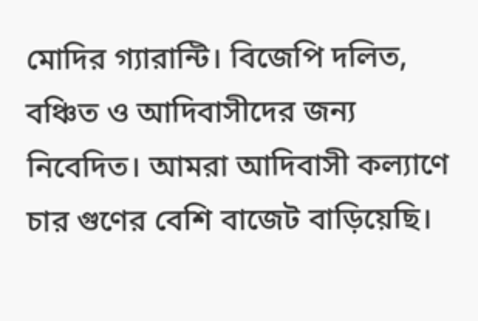মোদির গ্যারান্টি। বিজেপি দলিত, বঞ্চিত ও আদিবাসীদের জন্য নিবেদিত। আমরা আদিবাসী কল্যাণে চার গুণের বেশি বাজেট বাড়িয়েছি।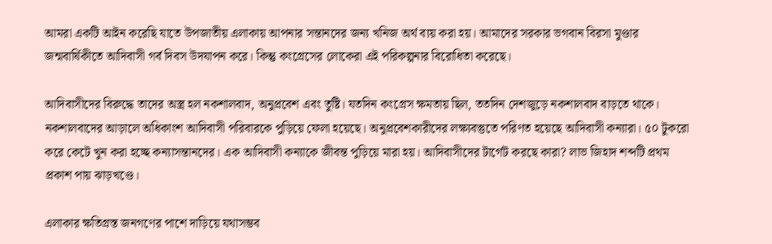আমরা একটি আইন করেছি যাতে উপজাতীয় এলাকায় আপনার সন্তানদের জন্য খনিজ অর্থ ব্যয় করা হয়। আমাদের সরকার ভগবান বিরসা মুণ্ডার জন্মবার্ষিকীতে আদিবাসী গর্ব দিবস উদযাপন করে। কিন্তু কংগ্রেসের লোকেরা এই পরিকল্পনার বিরোধিতা করেছে।

আদিবাসীদের বিরুদ্ধে তাদের অস্ত্র হল নকশালবাদ, অনুপ্রবেশ এবং তুষ্টি। যতদিন কংগ্রেস ক্ষমতায় ছিল, ততদিন দেশজুড়ে নকশালবাদ বাড়তে থাকে। নকশালবাদের আড়ালে অধিকাংশ আদিবাসী পরিবারকে পুড়িয়ে ফেলা হয়েছে। অনুপ্রবেশকারীদের লক্ষ্যবস্তুতে পরিণত হয়েছে আদিবাসী কন্যারা। ৫০ টুকরো করে কেটে খুন করা হচ্ছে কন্যাসন্তানদের। এক আদিবাসী কন্যাকে জীবন্ত পুড়িয়ে মারা হয়। আদিবাসীদের টার্গেট করছে কারা? লাভ জিহাদ শব্দটি প্রথম প্রকাশ পায় ঝাড়খণ্ডে।

এলাকার ক্ষতিগ্রস্ত জনগণের পাশে দাড়িয়ে যথাসম্ভব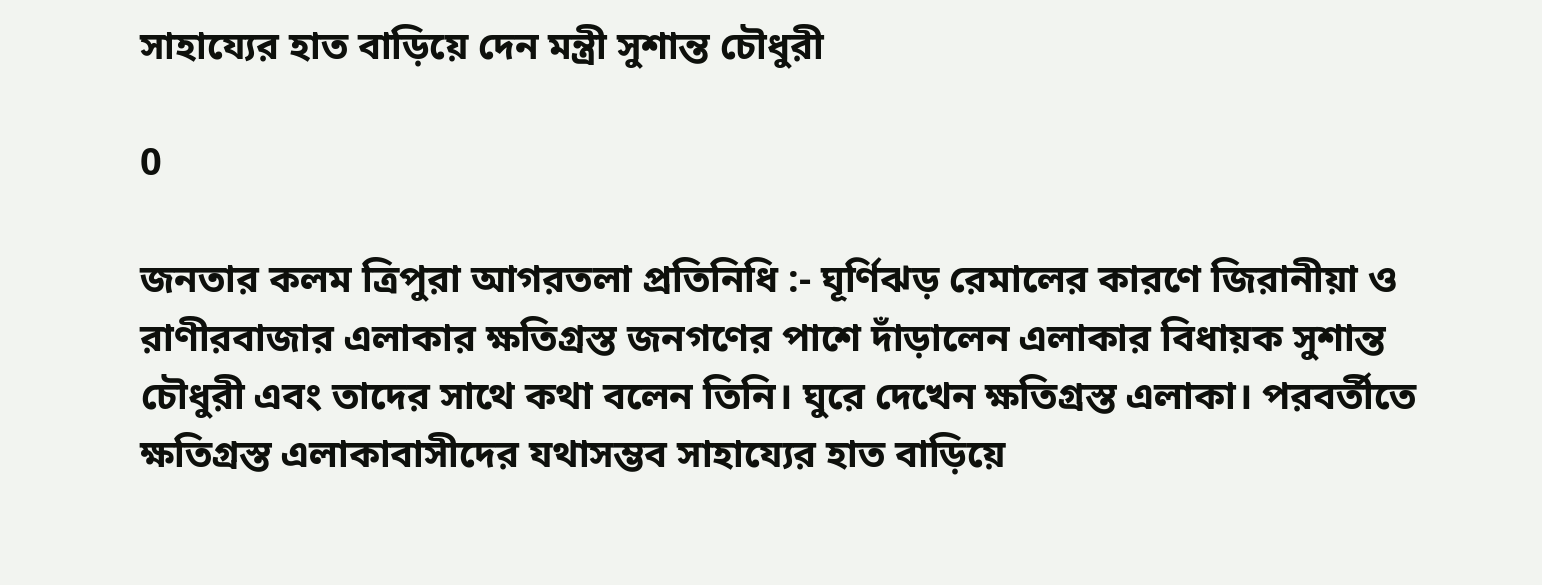সাহায্যের হাত বাড়িয়ে দেন মন্ত্রী সুশান্ত চৌধুরী

0

জনতার কলম ত্রিপুরা আগরতলা প্রতিনিধি :- ঘূর্ণিঝড় রেমালের কারণে জিরানীয়া ও রাণীরবাজার এলাকার ক্ষতিগ্রস্ত জনগণের পাশে দাঁড়ালেন এলাকার বিধায়ক সুশান্ত চৌধুরী এবং তাদের সাথে কথা বলেন তিনি। ঘুরে দেখেন ক্ষতিগ্রস্ত এলাকা। পরবর্তীতে ক্ষতিগ্রস্ত এলাকাবাসীদের যথাসম্ভব সাহায্যের হাত বাড়িয়ে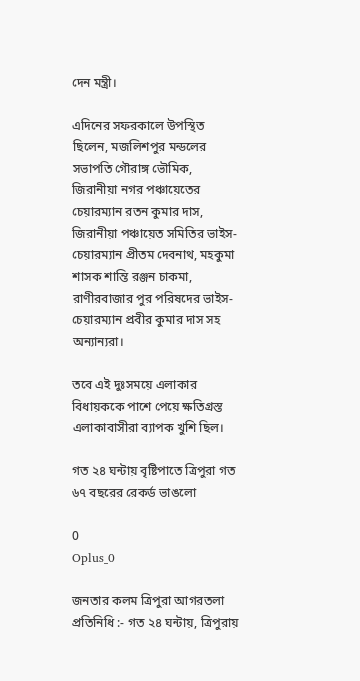দেন মন্ত্রী।

এদিনের সফরকালে উপস্থিত ছিলেন, মজলিশপুর মন্ডলের সভাপতি গৌরাঙ্গ ভৌমিক, জিরানীয়া নগর পঞ্চায়েতের চেয়ারম্যান রতন কুমার দাস, জিরানীয়া পঞ্চায়েত সমিতির ভাইস-চেয়ারম্যান প্রীতম দেবনাথ, মহকুমা শাসক শান্তি রঞ্জন চাকমা, রাণীরবাজার পুর পরিষদের ভাইস-চেয়ারম্যান প্রবীর কুমার দাস সহ অন্যান্যরা।

তবে এই দুঃসময়ে এলাকার বিধায়ককে পাশে পেয়ে ক্ষতিগ্রস্ত এলাকাবাসীরা ব্যাপক খুশি ছিল।

গত ২৪ ঘন্টায় বৃষ্টিপাতে ত্রিপুরা গত ৬৭ বছরের রেকর্ড ভাঙলো

0
Oplus_0

জনতার কলম ত্রিপুরা আগরতলা প্রতিনিধি :- গত ২৪ ঘন্টায়, ত্রিপুরায়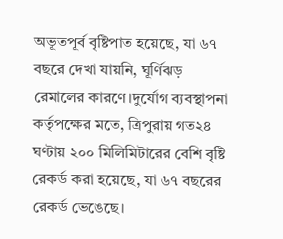অভূতপূর্ব বৃষ্টিপাত হয়েছে, যা ৬৭ বছরে দেখা যায়নি, ঘূর্ণিঝড় রেমালের কারণে।দুর্যোগ ব্যবস্থাপনা কর্তৃপক্ষের মতে, ত্রিপুরায় গত২৪ ঘণ্টায় ২০০ মিলিমিটারের বেশি বৃষ্টি রেকর্ড করা হয়েছে, যা ৬৭ বছরের রেকর্ড ভেঙেছে।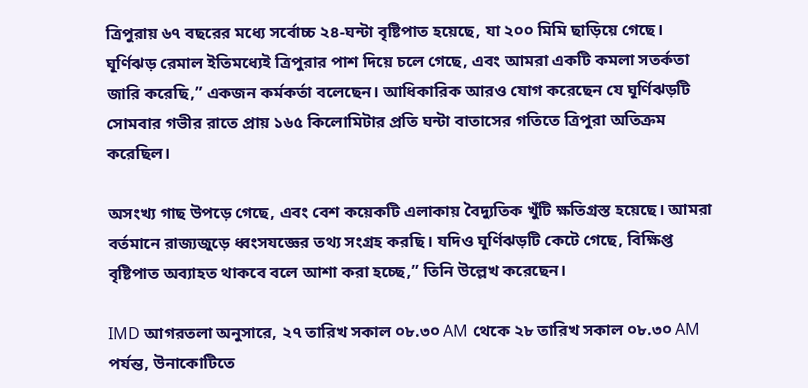ত্রিপুরায় ৬৭ বছরের মধ্যে সর্বোচ্চ ২৪-ঘন্টা বৃষ্টিপাত হয়েছে, যা ২০০ মিমি ছাড়িয়ে গেছে। ঘূর্ণিঝড় রেমাল ইতিমধ্যেই ত্রিপুরার পাশ দিয়ে চলে গেছে, এবং আমরা একটি কমলা সতর্কতা জারি করেছি,” একজন কর্মকর্তা বলেছেন। আধিকারিক আরও যোগ করেছেন যে ঘূর্ণিঝড়টি সোমবার গভীর রাতে প্রায় ১৬৫ কিলোমিটার প্রতি ঘন্টা বাতাসের গতিতে ত্রিপুরা অতিক্রম করেছিল।

অসংখ্য গাছ উপড়ে গেছে, এবং বেশ কয়েকটি এলাকায় বৈদ্যুতিক খুঁটি ক্ষতিগ্রস্ত হয়েছে। আমরা বর্তমানে রাজ্যজুড়ে ধ্বংসযজ্ঞের তথ্য সংগ্রহ করছি। যদিও ঘূর্ণিঝড়টি কেটে গেছে, বিক্ষিপ্ত বৃষ্টিপাত অব্যাহত থাকবে বলে আশা করা হচ্ছে,” তিনি উল্লেখ করেছেন।

IMD আগরতলা অনুসারে, ২৭ তারিখ সকাল ০৮.৩০ AM থেকে ২৮ তারিখ সকাল ০৮.৩০ AM পর্যন্ত, উনাকোটিতে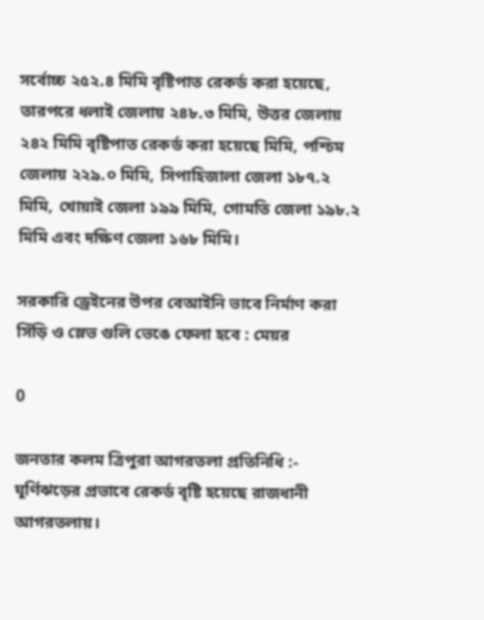সর্বোচ্চ ২৫২.৪ মিমি বৃষ্টিপাত রেকর্ড করা হয়েছে, তারপরে ধলাই জেলায় ২৪৮.৩ মিমি, উত্তর জেলায় ২৪২ মিমি বৃষ্টিপাত রেকর্ড করা হয়েছে মিমি, পশ্চিম জেলায় ২২৯.০ মিমি, সিপাহিজালা জেলা ১৮৭.২ মিমি, খোয়াই জেলা ১৯৯ মিমি, গোমতি জেলা ১৯৮.২ মিমি এবং দক্ষিণ জেলা ১৬৮ মিমি।

সরকারি ড্রেইনের উপর বেআইনি ভাবে নির্মাণ করা সিঁড়ি ও স্লেভ গুলি ভেঙে ফেলা হবে : মেয়র

0

জনতার কলম ত্রিপুরা আগরতলা প্রতিনিধি :- ঘূর্ণিঝড়ের প্রভাবে রেকর্ড বৃষ্টি হয়েছে রাজধানী আগরতলায়।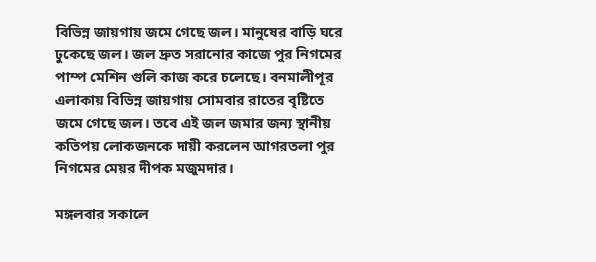বিভিন্ন জায়গায় জমে গেছে জল। মানুষের বাড়ি ঘরে ঢুকেছে জল। জল দ্রুত সরানোর কাজে পুর নিগমের পাম্প মেশিন গুলি কাজ করে চলেছে। বনমালীপূর এলাকায় বিভিন্ন জায়গায় সোমবার রাতের বৃষ্টিতে জমে গেছে জল। তবে এই জল জমার জন্য স্থানীয় কতিপয় লোকজনকে দায়ী করলেন আগরতলা পুর নিগমের মেয়র দীপক মজুমদার।

মঙ্গলবার সকালে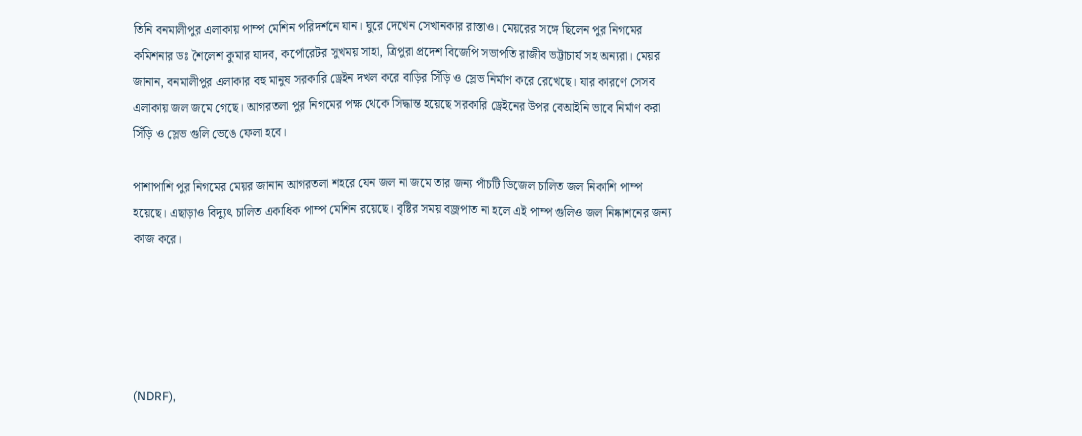তিনি বনমালীপুর এলাকায় পাম্প মেশিন পরিদর্শনে যান। ঘুরে দেখেন সেখানকার রাস্তাও। মেয়রের সঙ্গে ছিলেন পুর নিগমের কমিশনার ডঃ শৈলেশ কুমার যাদব, কর্পোরেটর সুখময় সাহা, ত্রিপুরা প্রদেশ বিজেপি সভাপতি রাজীব ভট্টাচার্য সহ অন্যরা। মেয়র জানান, বনমালীপুর এলাকার বহু মানুষ সরকারি ড্রেইন দখল করে বাড়ির সিঁড়ি ও স্লেভ নির্মাণ করে রেখেছে। যার কারণে সেসব এলাকায় জল জমে গেছে। আগরতলা পুর নিগমের পক্ষ থেকে সিদ্ধান্ত হয়েছে সরকারি ড্রেইনের উপর বেআইনি ভাবে নির্মাণ করা সিঁড়ি ও স্লেভ গুলি ভেঙে ফেলা হবে।

পাশাপাশি পুর নিগমের মেয়র জানান আগরতলা শহরে যেন জল না জমে তার জন্য পাঁচটি ডিজেল চালিত জল নিকাশি পাম্প হয়েছে। এছাড়াও বিদ্যুৎ চালিত একাধিক পাম্প মেশিন রয়েছে। বৃষ্টির সময় বজ্রপাত না হলে এই পাম্প গুলিও জল নিষ্কাশনের জন্য কাজ করে।





(NDRF),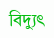বিদ্যুৎ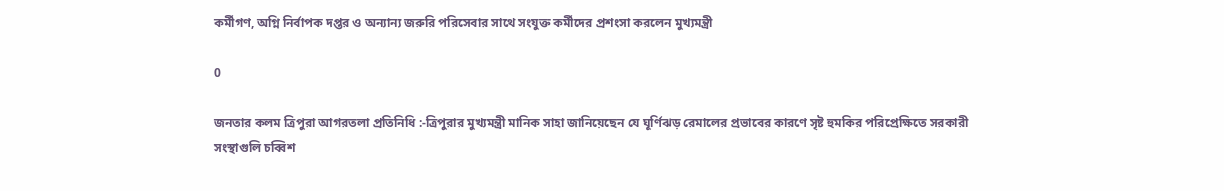কর্মীগণ, অগ্নি নির্বাপক দপ্তর ও অন্যান্য জরুরি পরিসেবার সাথে সংযুক্ত কর্মীদের প্রশংসা করলেন মুখ্যমন্ত্রী

0

জনতার কলম ত্রিপুরা আগরতলা প্রতিনিধি :-ত্রিপুরার মুখ্যমন্ত্রী মানিক সাহা জানিয়েছেন যে ঘূর্ণিঝড় রেমালের প্রভাবের কারণে সৃষ্ট হুমকির পরিপ্রেক্ষিতে সরকারী সংস্থাগুলি চব্বিশ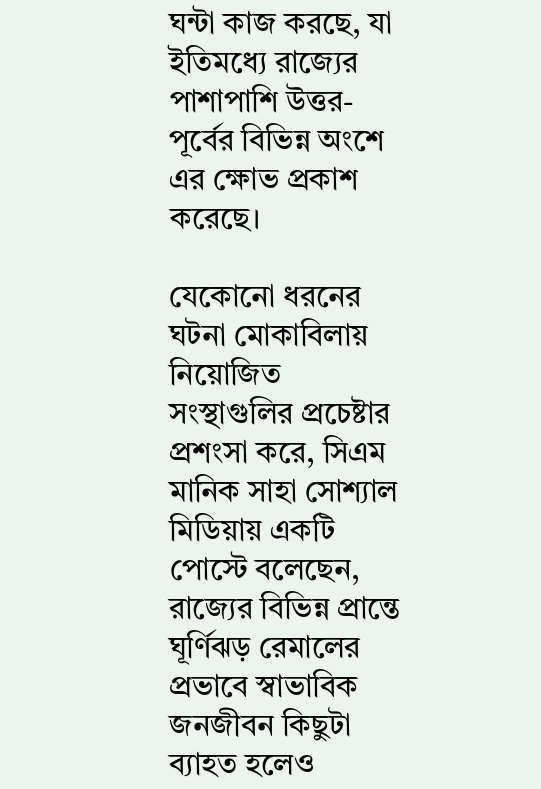ঘন্টা কাজ করছে, যা ইতিমধ্যে রাজ্যের পাশাপাশি উত্তর-পূর্বের বিভিন্ন অংশে এর ক্ষোভ প্রকাশ করেছে।

যেকোনো ধরনের ঘটনা মোকাবিলায় নিয়োজিত সংস্থাগুলির প্রচেষ্টার প্রশংসা করে, সিএম মানিক সাহা সোশ্যাল মিডিয়ায় একটি পোস্টে বলেছেন, রাজ্যের বিভিন্ন প্রান্তে ঘূর্ণিঝড় রেমালের প্রভাবে স্বাভাবিক জনজীবন কিছুটা ব্যাহত হলেও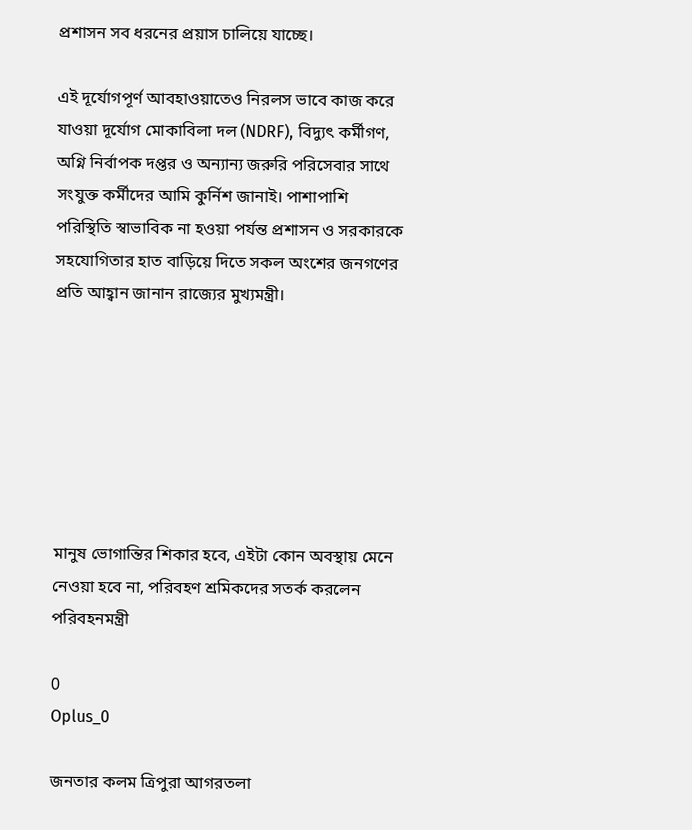প্রশাসন সব ধরনের প্রয়াস চালিয়ে যাচ্ছে।

এই দূর্যোগপূর্ণ আবহাওয়াতেও নিরলস ভাবে কাজ করে যাওয়া দূর্যোগ মোকাবিলা দল (NDRF), বিদ্যুৎ কর্মীগণ, অগ্নি নির্বাপক দপ্তর ও অন্যান্য জরুরি পরিসেবার সাথে সংযুক্ত কর্মীদের আমি কুর্নিশ জানাই। পাশাপাশি পরিস্থিতি স্বাভাবিক না হওয়া পর্যন্ত প্রশাসন ও সরকারকে সহযোগিতার হাত বাড়িয়ে দিতে সকল অংশের জনগণের প্রতি আহ্বান জানান রাজ্যের মুখ্যমন্ত্রী।







মানুষ ভোগান্তির শিকার হবে, এইটা কোন অবস্থায় মেনে নেওয়া হবে না, পরিবহণ শ্রমিকদের সতর্ক করলেন পরিবহনমন্ত্রী

0
Oplus_0

জনতার কলম ত্রিপুরা আগরতলা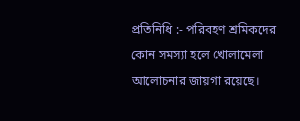প্রতিনিধি :- পরিবহণ শ্রমিকদের কোন সমস্যা হলে খোলামেলা আলোচনার জায়গা রয়েছে।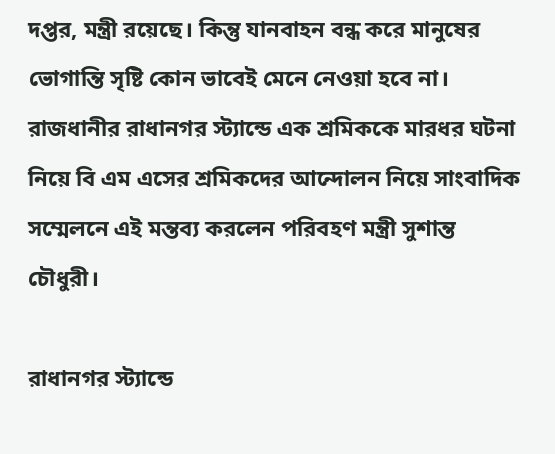দপ্তর, মন্ত্রী রয়েছে। কিন্তু যানবাহন বন্ধ করে মানুষের ভোগান্তি সৃষ্টি কোন ভাবেই মেনে নেওয়া হবে না। রাজধানীর রাধানগর স্ট্যান্ডে এক শ্রমিককে মারধর ঘটনা নিয়ে বি এম এসের শ্রমিকদের আন্দোলন নিয়ে সাংবাদিক সম্মেলনে এই মন্তব্য করলেন পরিবহণ মন্ত্রী সুশান্ত চৌধুরী।

রাধানগর স্ট্যান্ডে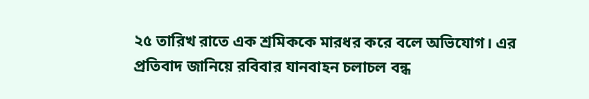২৫ তারিখ রাতে এক শ্রমিককে মারধর করে বলে অভিযোগ। এর প্রতিবাদ জানিয়ে রবিবার যানবাহন চলাচল বন্ধ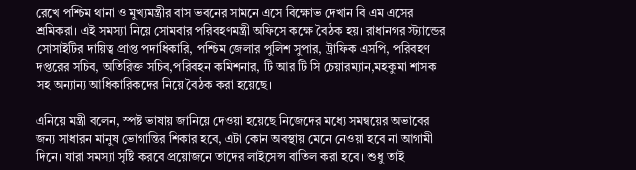রেখে পশ্চিম থানা ও মুখ্যমন্ত্রীর বাস ভবনের সামনে এসে বিক্ষোভ দেখান বি এম এসের শ্রমিকরা। এই সমস্যা নিয়ে সোমবার পরিবহণমন্ত্রী অফিসে কক্ষে বৈঠক হয়। রাধানগর স্ট্যান্ডের সোসাইটির দায়িত্ব প্রাপ্ত পদাধিকারি, পশ্চিম জেলার পুলিশ সুপার, ট্রাফিক এসপি, পরিবহণ দপ্তরের সচিব, অতিরিক্ত সচিব,পরিবহন কমিশনার, টি আর টি সি চেয়ারম্যান,মহকুমা শাসক সহ অন্যান্য আধিকারিকদের নিয়ে বৈঠক করা হয়েছে।

এনিয়ে মন্ত্রী বলেন, স্পষ্ট ভাষায় জানিয়ে দেওয়া হয়েছে নিজেদের মধ্যে সমন্বয়ের অভাবের জন্য সাধারন মানুষ ভোগান্তির শিকার হবে, এটা কোন অবস্থায় মেনে নেওয়া হবে না আগামী দিনে। যারা সমস্যা সৃষ্টি করবে প্রয়োজনে তাদের লাইসেন্স বাতিল করা হবে। শুধু তাই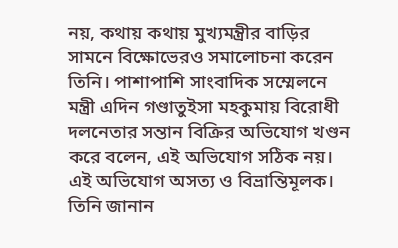নয়, কথায় কথায় মুখ্যমন্ত্রীর বাড়ির সামনে বিক্ষোভেরও সমালোচনা করেন তিনি। পাশাপাশি সাংবাদিক সম্মেলনে মন্ত্রী এদিন গণ্ডাতুইসা মহকুমায় বিরোধী দলনেতার সন্তান বিক্রির অভিযোগ খণ্ডন করে বলেন, এই অভিযোগ সঠিক নয়। এই অভিযোগ অসত্য ও বিভ্রান্তিমূলক। তিনি জানান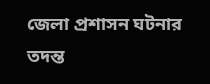জেলা প্রশাসন ঘটনার তদন্ত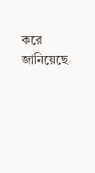করে জানিয়েছে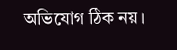অভিযোগ ঠিক নয়।